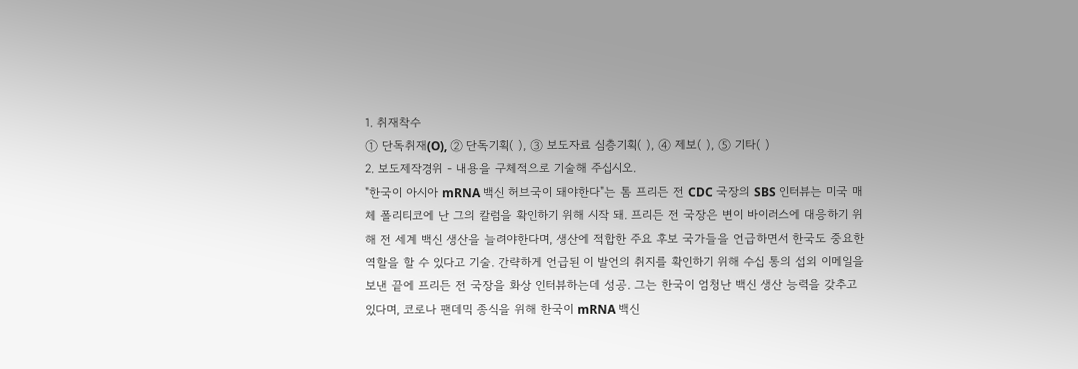1. 취재착수
① 단독취재(O), ② 단독기획( ), ③ 보도자료 심층기획( ), ④ 제보( ), ⑤ 기타( )
2. 보도제작경위 - 내용을 구체적으로 기술해 주십시오.
"한국이 아시아 mRNA 백신 허브국이 돼야한다"는 톰 프리든 전 CDC 국장의 SBS 인터뷰는 미국 매체 폴리티코에 난 그의 칼럼을 확인하기 위해 시작 돼. 프리든 전 국장은 변이 바이러스에 대응하기 위해 전 세계 백신 생산을 늘려야한다며, 생산에 적합한 주요 후보 국가들을 언급하면서 한국도 중요한 역할을 할 수 있다고 기술. 간략하게 언급된 이 발언의 취지를 확인하기 위해 수십 통의 섭외 이메일을 보낸 끝에 프리든 전 국장을 화상 인터뷰하는데 성공. 그는 한국이 엄청난 백신 생산 능력을 갖추고 있다며, 코로나 팬데믹 종식을 위해 한국이 mRNA 백신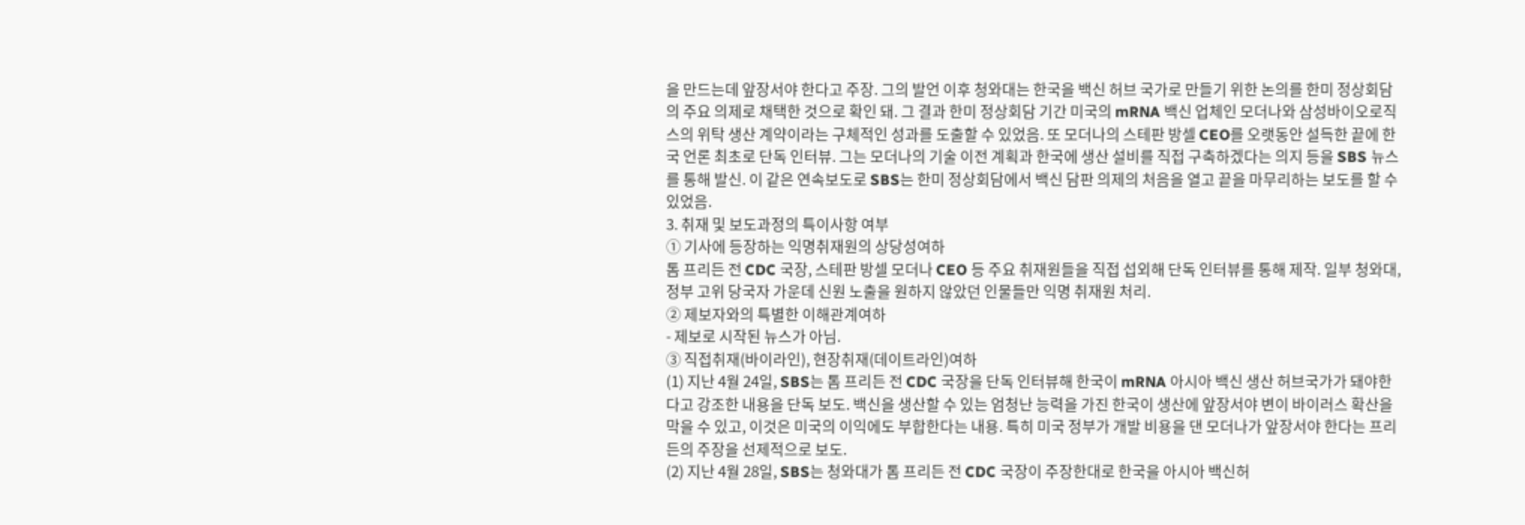을 만드는데 앞장서야 한다고 주장. 그의 발언 이후 청와대는 한국을 백신 허브 국가로 만들기 위한 논의를 한미 정상회담의 주요 의제로 채택한 것으로 확인 돼. 그 결과 한미 정상회담 기간 미국의 mRNA 백신 업체인 모더나와 삼성바이오로직스의 위탁 생산 계약이라는 구체적인 성과를 도출할 수 있었음. 또 모더나의 스테판 방셀 CEO를 오랫동안 설득한 끝에 한국 언론 최초로 단독 인터뷰. 그는 모더나의 기술 이전 계획과 한국에 생산 설비를 직접 구축하겠다는 의지 등을 SBS 뉴스를 통해 발신. 이 같은 연속보도로 SBS는 한미 정상회담에서 백신 담판 의제의 처음을 열고 끝을 마무리하는 보도를 할 수 있었음.
3. 취재 및 보도과정의 특이사항 여부
① 기사에 등장하는 익명취재원의 상당성여하
톰 프리든 전 CDC 국장, 스테판 방셀 모더나 CEO 등 주요 취재원들을 직접 섭외해 단독 인터뷰를 통해 제작. 일부 청와대, 정부 고위 당국자 가운데 신원 노출을 원하지 않았던 인물들만 익명 취재원 처리.
② 제보자와의 특별한 이해관계여하
- 제보로 시작된 뉴스가 아님.
③ 직접취재(바이라인), 현장취재(데이트라인)여하
(1) 지난 4월 24일, SBS는 톰 프리든 전 CDC 국장을 단독 인터뷰해 한국이 mRNA 아시아 백신 생산 허브국가가 돼야한다고 강조한 내용을 단독 보도. 백신을 생산할 수 있는 엄청난 능력을 가진 한국이 생산에 앞장서야 변이 바이러스 확산을 막을 수 있고, 이것은 미국의 이익에도 부합한다는 내용. 특히 미국 정부가 개발 비용을 댄 모더나가 앞장서야 한다는 프리든의 주장을 선제적으로 보도.
(2) 지난 4월 28일, SBS는 청와대가 톰 프리든 전 CDC 국장이 주장한대로 한국을 아시아 백신허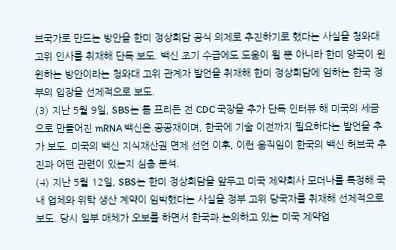브국가로 만드는 방안을 한미 정상회담 공식 의제로 추진하기로 했다는 사실을 청와대 고위 인사를 취재해 단독 보도. 백신 조기 수급에도 도움이 될 뿐 아니라 한미 양국이 윈윈하는 방안이라는 청와대 고위 관계자 발언을 취재해 한미 정상회담에 임하는 한국 정부의 입장을 선제적으로 보도.
(3) 지난 5월 9일, SBS는 톰 프리든 전 CDC 국장을 추가 단독 인터뷰 해 미국의 세금으로 만들어진 mRNA 백신은 공공재이며, 한국에 기술 이전까지 필요하다는 발언을 추가 보도. 미국의 백신 지식재산권 면제 선언 이후, 이런 움직임이 한국의 백신 허브국 추진과 어떤 관련이 있는지 심층 분석.
(4) 지난 5월 12일, SBS는 한미 정상회담을 앞두고 미국 제약회사 모더나를 특정해 국내 업체와 위탁 생산 계약이 임박했다는 사실을 정부 고위 당국자를 취재해 선제적으로 보도. 당시 일부 매체가 오보를 하면서 한국과 논의하고 있는 미국 제약업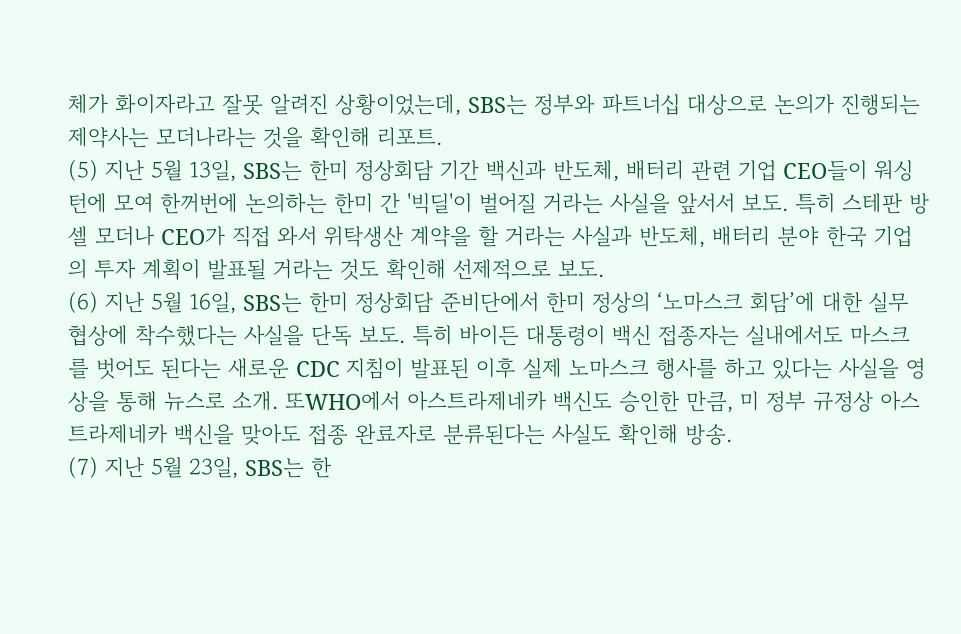체가 화이자라고 잘못 알려진 상황이었는데, SBS는 정부와 파트너십 대상으로 논의가 진행되는 제약사는 모더나라는 것을 확인해 리포트.
(5) 지난 5월 13일, SBS는 한미 정상회담 기간 백신과 반도체, 배터리 관련 기업 CEO들이 워싱턴에 모여 한꺼번에 논의하는 한미 간 '빅딜'이 벌어질 거라는 사실을 앞서서 보도. 특히 스테판 방셀 모더나 CEO가 직접 와서 위탁생산 계약을 할 거라는 사실과 반도체, 배터리 분야 한국 기업의 투자 계획이 발표될 거라는 것도 확인해 선제적으로 보도.
(6) 지난 5월 16일, SBS는 한미 정상회담 준비단에서 한미 정상의 ‘노마스크 회담’에 대한 실무 협상에 착수했다는 사실을 단독 보도. 특히 바이든 대통령이 백신 접종자는 실내에서도 마스크를 벗어도 된다는 새로운 CDC 지침이 발표된 이후 실제 노마스크 행사를 하고 있다는 사실을 영상을 통해 뉴스로 소개. 또WHO에서 아스트라제네카 백신도 승인한 만큼, 미 정부 규정상 아스트라제네카 백신을 맞아도 접종 완료자로 분류된다는 사실도 확인해 방송.
(7) 지난 5월 23일, SBS는 한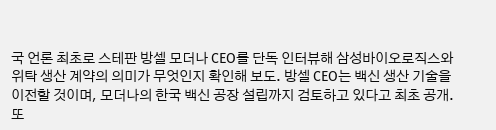국 언론 최초로 스테판 방셀 모더나 CEO를 단독 인터뷰해 삼성바이오로직스와 위탁 생산 계약의 의미가 무엇인지 확인해 보도. 방셀 CEO는 백신 생산 기술을 이전할 것이며, 모더나의 한국 백신 공장 설립까지 검토하고 있다고 최초 공개. 또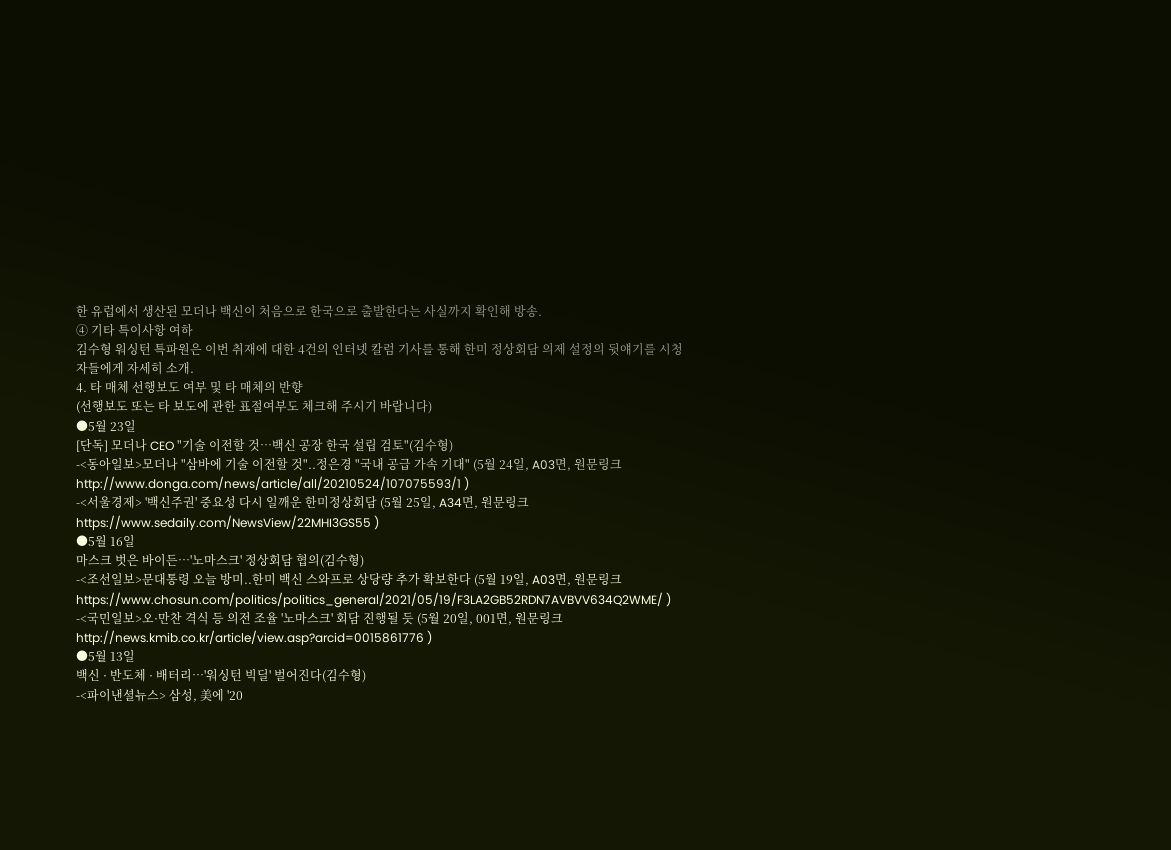한 유럽에서 생산된 모더나 백신이 처음으로 한국으로 출발한다는 사실까지 확인해 방송.
④ 기타 특이사항 여하
김수형 워싱턴 특파원은 이번 취재에 대한 4건의 인터넷 칼럼 기사를 통해 한미 정상회담 의제 설정의 뒷얘기를 시청자들에게 자세히 소개.
4. 타 매체 선행보도 여부 및 타 매체의 반향
(선행보도 또는 타 보도에 관한 표절여부도 체크해 주시기 바랍니다)
●5월 23일
[단독] 모더나 CEO "기술 이전할 것…백신 공장 한국 설립 검토"(김수형)
-<동아일보>모더나 "삼바에 기술 이전할 것"..정은경 "국내 공급 가속 기대" (5월 24일, A03면, 원문링크 http://www.donga.com/news/article/all/20210524/107075593/1 )
-<서울경제> '백신주권' 중요성 다시 일깨운 한미정상회담 (5월 25일, A34면, 원문링크 https://www.sedaily.com/NewsView/22MHI3GS55 )
●5월 16일
마스크 벗은 바이든…'노마스크' 정상회담 협의(김수형)
-<조선일보>문대통령 오늘 방미..한미 백신 스와프로 상당량 추가 확보한다 (5월 19일, A03면, 원문링크 https://www.chosun.com/politics/politics_general/2021/05/19/F3LA2GB52RDN7AVBVV634Q2WME/ )
-<국민일보>오·만찬 격식 등 의전 조율 '노마스크' 회담 진행될 듯 (5월 20일, 001면, 원문링크 http://news.kmib.co.kr/article/view.asp?arcid=0015861776 )
●5월 13일
백신 · 반도체 · 배터리…'워싱턴 빅딜' 벌어진다(김수형)
-<파이낸셜뉴스> 삼성, 美에 '20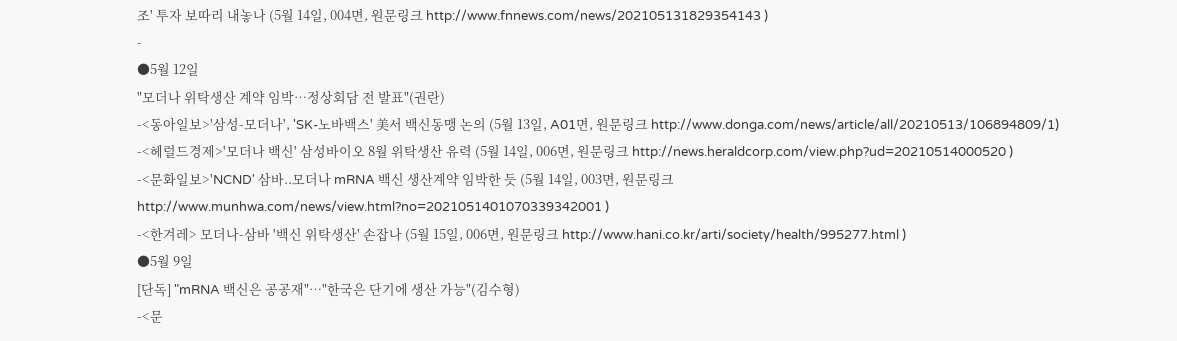조' 투자 보따리 내놓나 (5월 14일, 004면, 원문링크 http://www.fnnews.com/news/202105131829354143 )
-
●5월 12일
"모더나 위탁생산 계약 임박…정상회담 전 발표"(권란)
-<동아일보>'삼성-모더나', 'SK-노바백스' 美서 백신동맹 논의 (5월 13일, A01면, 원문링크 http://www.donga.com/news/article/all/20210513/106894809/1)
-<헤럴드경제>'모더나 백신' 삼성바이오 8월 위탁생산 유력 (5월 14일, 006면, 원문링크 http://news.heraldcorp.com/view.php?ud=20210514000520 )
-<문화일보>'NCND' 삼바..모더나 mRNA 백신 생산계약 임박한 듯 (5월 14일, 003면, 원문링크 http://www.munhwa.com/news/view.html?no=2021051401070339342001 )
-<한겨레> 모더나-삼바 '백신 위탁생산' 손잡나 (5월 15일, 006면, 원문링크 http://www.hani.co.kr/arti/society/health/995277.html )
●5월 9일
[단독] "mRNA 백신은 공공재"…"한국은 단기에 생산 가능"(김수형)
-<문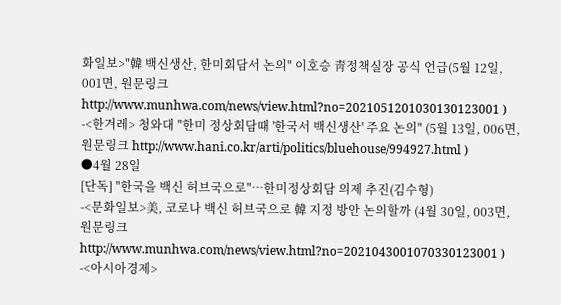화일보>"韓 백신생산, 한미회담서 논의" 이호승 靑정책실장 공식 언급(5월 12일, 001면, 원문링크 http://www.munhwa.com/news/view.html?no=2021051201030130123001 )
-<한겨레> 청와대 "한미 정상회담때 '한국서 백신생산' 주요 논의" (5월 13일, 006면, 원문링크 http://www.hani.co.kr/arti/politics/bluehouse/994927.html )
●4월 28일
[단독] "한국을 백신 허브국으로"…한미정상회담 의제 추진(김수형)
-<문화일보>美, 코로나 백신 허브국으로 韓 지정 방안 논의할까 (4월 30일, 003면, 원문링크 http://www.munhwa.com/news/view.html?no=2021043001070330123001 )
-<아시아경제>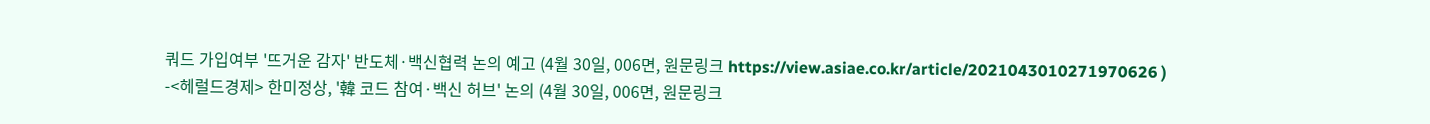쿼드 가입여부 '뜨거운 감자' 반도체·백신협력 논의 예고 (4월 30일, 006면, 원문링크 https://view.asiae.co.kr/article/2021043010271970626 )
-<헤럴드경제> 한미정상, '韓 코드 참여·백신 허브' 논의 (4월 30일, 006면, 원문링크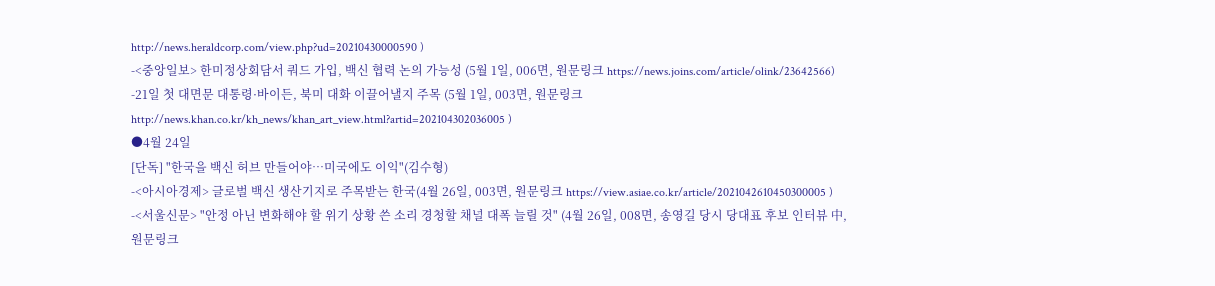http://news.heraldcorp.com/view.php?ud=20210430000590 )
-<중앙일보> 한미정상회담서 쿼드 가입, 백신 협력 논의 가능성 (5월 1일, 006면, 원문링크 https://news.joins.com/article/olink/23642566)
-21일 첫 대면문 대통령·바이든, 북미 대화 이끌어낼지 주목 (5월 1일, 003면, 원문링크 http://news.khan.co.kr/kh_news/khan_art_view.html?artid=202104302036005 )
●4월 24일
[단독] "한국을 백신 허브 만들어야…미국에도 이익"(김수형)
-<아시아경제> 글로벌 백신 생산기지로 주목받는 한국(4월 26일, 003면, 원문링크 https://view.asiae.co.kr/article/2021042610450300005 )
-<서울신문> "안정 아닌 변화해야 할 위기 상황 쓴 소리 경청할 채널 대폭 늘릴 것" (4월 26일, 008면, 송영길 당시 당대표 후보 인터뷰 中, 원문링크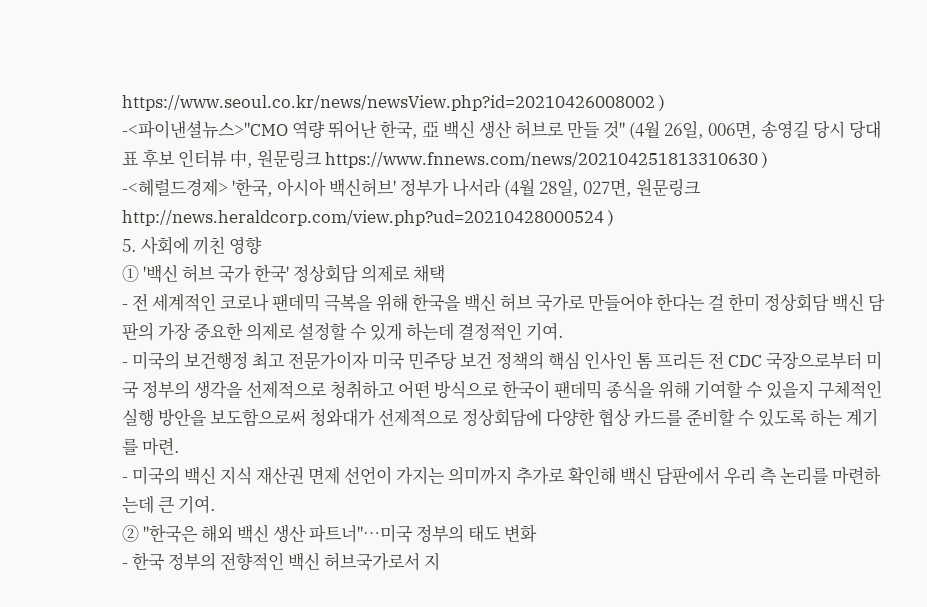https://www.seoul.co.kr/news/newsView.php?id=20210426008002 )
-<파이낸셜뉴스>"CMO 역량 뛰어난 한국, 亞 백신 생산 허브로 만들 것" (4월 26일, 006면, 송영길 당시 당대표 후보 인터뷰 中, 원문링크 https://www.fnnews.com/news/202104251813310630 )
-<헤럴드경제> '한국, 아시아 백신허브' 정부가 나서라 (4월 28일, 027면, 원문링크 http://news.heraldcorp.com/view.php?ud=20210428000524 )
5. 사회에 끼친 영향
① '백신 허브 국가 한국' 정상회담 의제로 채택
- 전 세계적인 코로나 팬데믹 극복을 위해 한국을 백신 허브 국가로 만들어야 한다는 걸 한미 정상회담 백신 담판의 가장 중요한 의제로 설정할 수 있게 하는데 결정적인 기여.
- 미국의 보건행정 최고 전문가이자 미국 민주당 보건 정책의 핵심 인사인 톰 프리든 전 CDC 국장으로부터 미국 정부의 생각을 선제적으로 청취하고 어떤 방식으로 한국이 팬데믹 종식을 위해 기여할 수 있을지 구체적인 실행 방안을 보도함으로써 청와대가 선제적으로 정상회담에 다양한 협상 카드를 준비할 수 있도록 하는 계기를 마련.
- 미국의 백신 지식 재산권 면제 선언이 가지는 의미까지 추가로 확인해 백신 담판에서 우리 측 논리를 마련하는데 큰 기여.
② "한국은 해외 백신 생산 파트너"…미국 정부의 태도 변화
- 한국 정부의 전향적인 백신 허브국가로서 지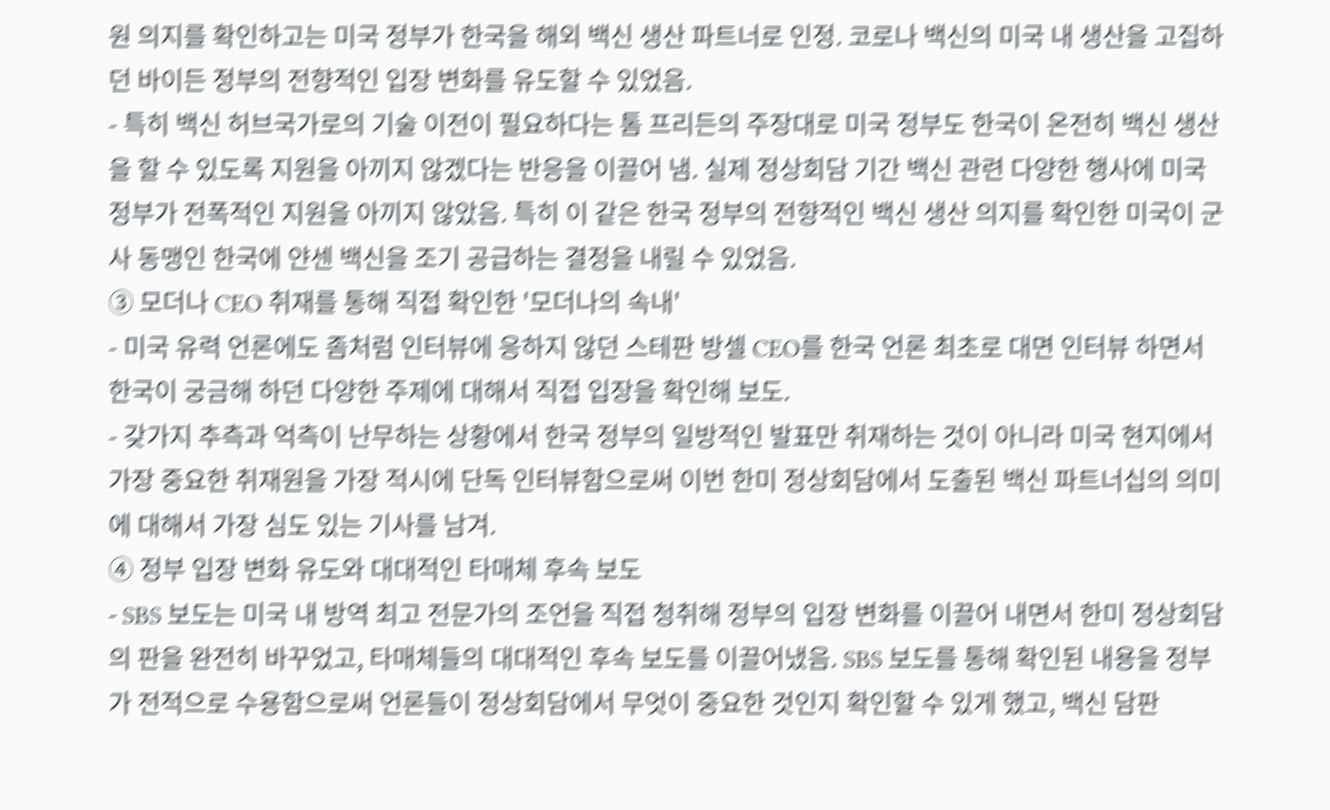원 의지를 확인하고는 미국 정부가 한국을 해외 백신 생산 파트너로 인정. 코로나 백신의 미국 내 생산을 고집하던 바이든 정부의 전향적인 입장 변화를 유도할 수 있었음.
- 특히 백신 허브국가로의 기술 이전이 필요하다는 톰 프리든의 주장대로 미국 정부도 한국이 온전히 백신 생산을 할 수 있도록 지원을 아끼지 않겠다는 반응을 이끌어 냄. 실제 정상회담 기간 백신 관련 다양한 행사에 미국 정부가 전폭적인 지원을 아끼지 않았음. 특히 이 같은 한국 정부의 전향적인 백신 생산 의지를 확인한 미국이 군사 동맹인 한국에 얀센 백신을 조기 공급하는 결정을 내릴 수 있었음.
③ 모더나 CEO 취재를 통해 직접 확인한 '모더나의 속내'
- 미국 유력 언론에도 좀처럼 인터뷰에 응하지 않던 스테판 방셀 CEO를 한국 언론 최초로 대면 인터뷰 하면서 한국이 궁금해 하던 다양한 주제에 대해서 직접 입장을 확인해 보도.
- 갖가지 추측과 억측이 난무하는 상황에서 한국 정부의 일방적인 발표만 취재하는 것이 아니라 미국 현지에서 가장 중요한 취재원을 가장 적시에 단독 인터뷰함으로써 이번 한미 정상회담에서 도출된 백신 파트너십의 의미에 대해서 가장 심도 있는 기사를 남겨.
④ 정부 입장 변화 유도와 대대적인 타매체 후속 보도
- SBS 보도는 미국 내 방역 최고 전문가의 조언을 직접 청취해 정부의 입장 변화를 이끌어 내면서 한미 정상회담의 판을 완전히 바꾸었고, 타매체들의 대대적인 후속 보도를 이끌어냈음. SBS 보도를 통해 확인된 내용을 정부가 전적으로 수용함으로써 언론들이 정상회담에서 무엇이 중요한 것인지 확인할 수 있게 했고, 백신 담판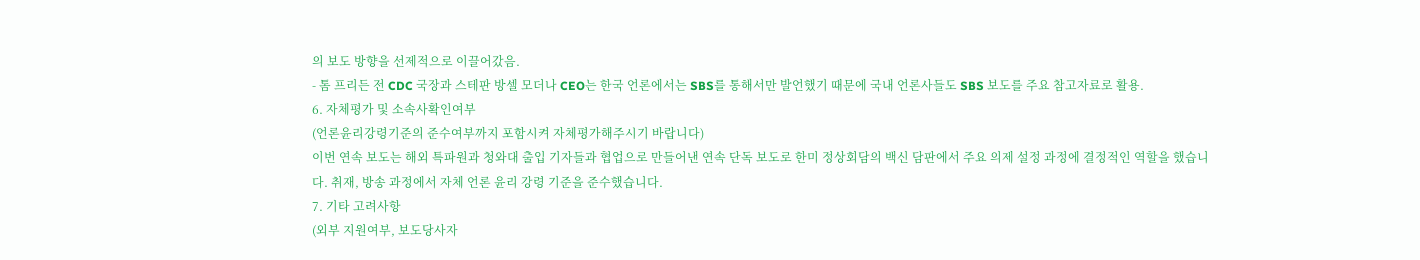의 보도 방향을 선제적으로 이끌어갔음.
- 톰 프리든 전 CDC 국장과 스테판 방셀 모더나 CEO는 한국 언론에서는 SBS를 통해서만 발언했기 때문에 국내 언론사들도 SBS 보도를 주요 참고자료로 활용.
6. 자체평가 및 소속사확인여부
(언론윤리강령기준의 준수여부까지 포함시켜 자체평가해주시기 바랍니다)
이번 연속 보도는 해외 특파원과 청와대 출입 기자들과 협업으로 만들어낸 연속 단독 보도로 한미 정상회담의 백신 담판에서 주요 의제 설정 과정에 결정적인 역할을 했습니다. 취재, 방송 과정에서 자체 언론 윤리 강령 기준을 준수했습니다.
7. 기타 고려사항
(외부 지원여부, 보도당사자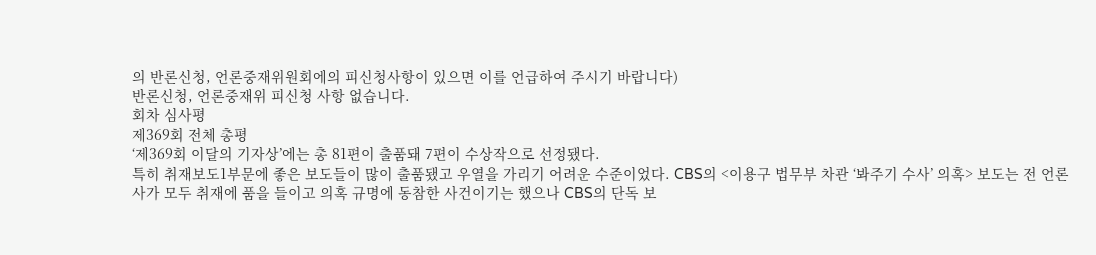의 반론신청, 언론중재위원회에의 피신청사항이 있으면 이를 언급하여 주시기 바랍니다)
반론신청, 언론중재위 피신청 사항 없습니다.
회차 심사평
제369회 전체 총평
‘제369회 이달의 기자상’에는 총 81편이 출품돼 7편이 수상작으로 선정됐다.
특히 취재보도1부문에 좋은 보도들이 많이 출품됐고 우열을 가리기 어려운 수준이었다. CBS의 <이용구 법무부 차관 ‘봐주기 수사’ 의혹> 보도는 전 언론사가 모두 취재에 품을 들이고 의혹 규명에 동참한 사건이기는 했으나 CBS의 단독 보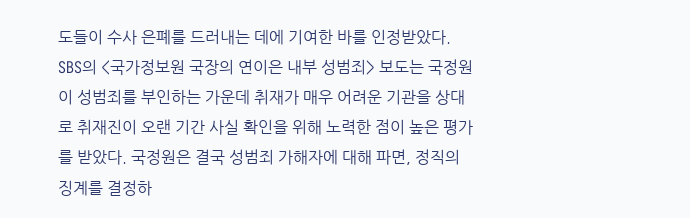도들이 수사 은폐를 드러내는 데에 기여한 바를 인정받았다.
SBS의 <국가정보원 국장의 연이은 내부 성범죄> 보도는 국정원이 성범죄를 부인하는 가운데 취재가 매우 어려운 기관을 상대로 취재진이 오랜 기간 사실 확인을 위해 노력한 점이 높은 평가를 받았다. 국정원은 결국 성범죄 가해자에 대해 파면, 정직의 징계를 결정하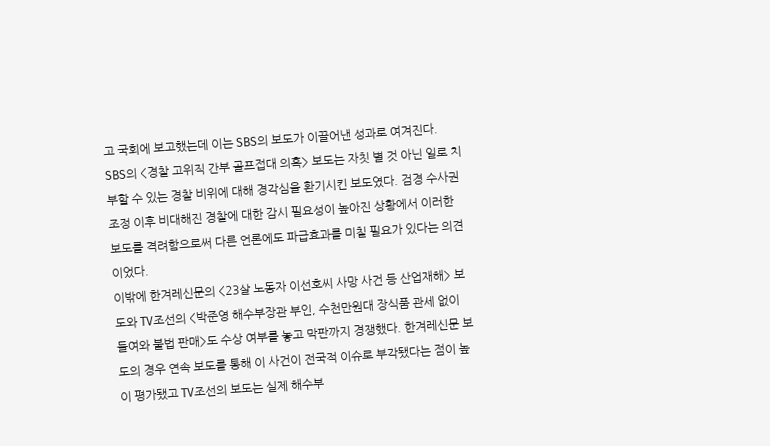고 국회에 보고했는데 이는 SBS의 보도가 이끌어낸 성과로 여겨진다.
SBS의 <경찰 고위직 간부 골프접대 의혹> 보도는 자칫 별 것 아닌 일로 치부할 수 있는 경찰 비위에 대해 경각심을 환기시킨 보도였다. 검경 수사권 조정 이후 비대해진 경찰에 대한 감시 필요성이 높아진 상황에서 이러한 보도를 격려함으로써 다른 언론에도 파급효과를 미칠 필요가 있다는 의견이었다.
이밖에 한겨레신문의 <23살 노동자 이선호씨 사망 사건 등 산업재해> 보도와 TV조선의 <박준영 해수부장관 부인, 수천만원대 장식품 관세 없이 들여와 불법 판매>도 수상 여부를 놓고 막판까지 경쟁했다. 한겨레신문 보도의 경우 연속 보도를 통해 이 사건이 전국적 이슈로 부각됐다는 점이 높이 평가됐고 TV조선의 보도는 실제 해수부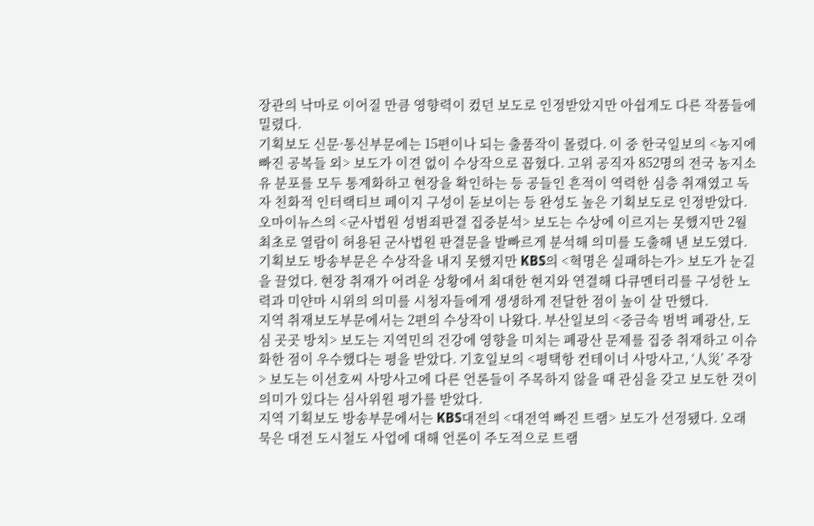장관의 낙마로 이어질 만큼 영향력이 컸던 보도로 인정받았지만 아쉽게도 다른 작품들에 밀렸다.
기획보도 신문·통신부문에는 15편이나 되는 출품작이 몰렸다. 이 중 한국일보의 <농지에 빠진 공복들 외> 보도가 이견 없이 수상작으로 꼽혔다. 고위 공직자 852명의 전국 농지소유 분포를 모두 통계화하고 현장을 확인하는 등 공들인 흔적이 역력한 심층 취재였고 독자 친화적 인터랙티브 페이지 구성이 돋보이는 등 완성도 높은 기획보도로 인정받았다. 오마이뉴스의 <군사법원 성범죄판결 집중분석> 보도는 수상에 이르지는 못했지만 2월 최초로 열람이 허용된 군사법원 판결문을 발빠르게 분석해 의미를 도출해 낸 보도였다.
기획보도 방송부문은 수상작을 내지 못했지만 KBS의 <혁명은 실패하는가> 보도가 눈길을 끌었다. 현장 취재가 어려운 상황에서 최대한 현지와 연결해 다큐멘터리를 구성한 노력과 미얀마 시위의 의미를 시청자들에게 생생하게 전달한 점이 높이 살 만했다.
지역 취재보도부문에서는 2편의 수상작이 나왔다. 부산일보의 <중금속 범벅 폐광산, 도심 곳곳 방치> 보도는 지역민의 건강에 영향을 미치는 폐광산 문제를 집중 취재하고 이슈화한 점이 우수했다는 평을 받았다. 기호일보의 <평택항 컨테이너 사망사고, ‘人災’ 주장> 보도는 이선호씨 사망사고에 다른 언론들이 주목하지 않을 때 관심을 갖고 보도한 것이 의미가 있다는 심사위원 평가를 받았다.
지역 기획보도 방송부문에서는 KBS대전의 <대전역 빠진 트램> 보도가 선정됐다. 오래 묵은 대전 도시철도 사업에 대해 언론이 주도적으로 트램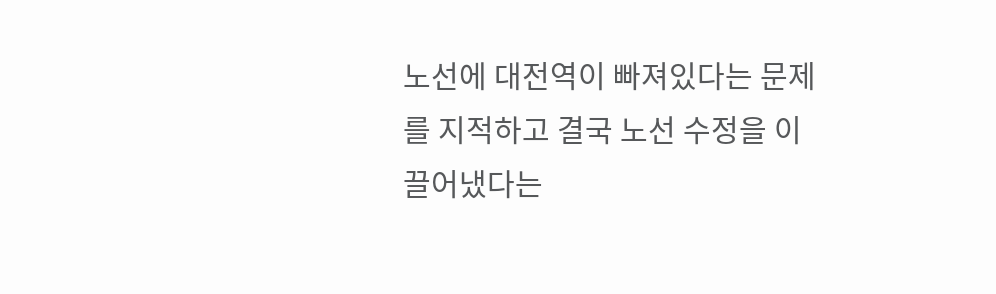노선에 대전역이 빠져있다는 문제를 지적하고 결국 노선 수정을 이끌어냈다는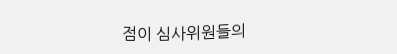점이 심사위원들의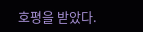호평을 받았다.